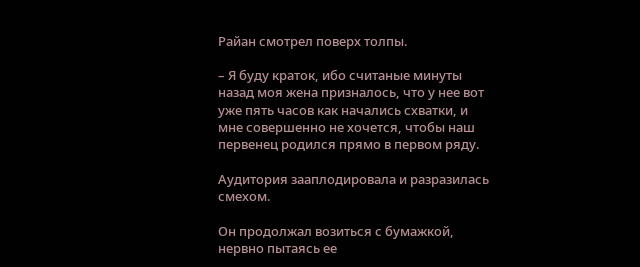Райан смотрел поверх толпы.

– Я буду краток, ибо считаные минуты назад моя жена призналось, что у нее вот уже пять часов как начались схватки, и мне совершенно не хочется, чтобы наш первенец родился прямо в первом ряду.

Аудитория зааплодировала и разразилась смехом.

Он продолжал возиться с бумажкой, нервно пытаясь ее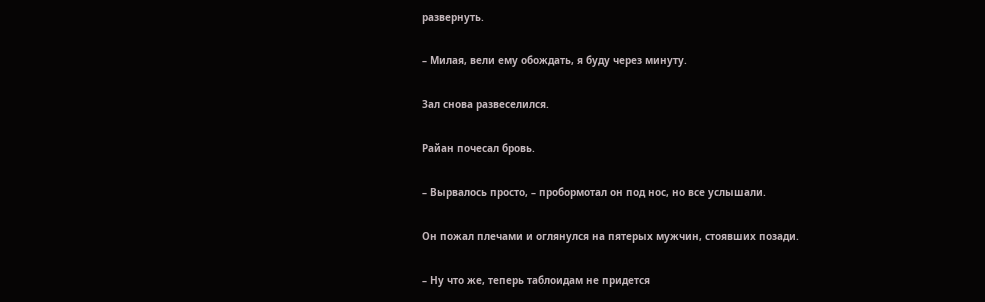развернуть.

– Милая, вели ему обождать, я буду через минуту.

Зал снова развеселился.

Райан почесал бровь.

– Вырвалось просто, – пробормотал он под нос, но все услышали.

Он пожал плечами и оглянулся на пятерых мужчин, стоявших позади.

– Ну что же, теперь таблоидам не придется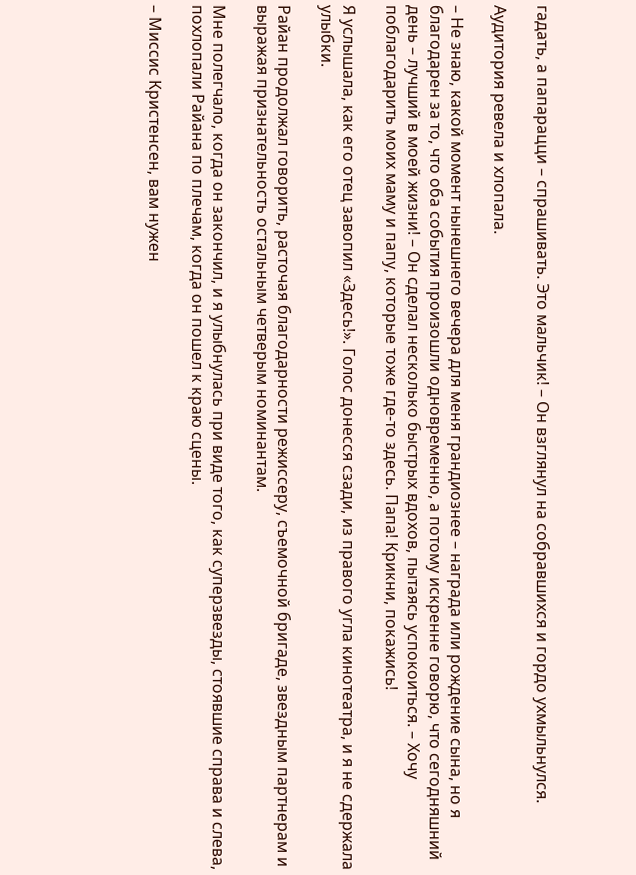гадать, а папарацци – спрашивать. Это мальчик! – Он взглянул на собравшихся и гордо ухмыльнулся.

Аудитория ревела и хлопала.

– Не знаю, какой момент нынешнего вечера для меня грандиознее – награда или рождение сына, но я благодарен за то, что оба события произошли одновременно, а потому искренне говорю, что сегодняшний день – лучший в моей жизни! – Он сделал несколько быстрых вдохов, пытаясь успокоиться. – Хочу поблагодарить моих маму и папу, которые тоже где-то здесь. Папа! Крикни, покажись!

Я услышала, как его отец завопил «Здесь!». Голос донесся сзади, из правого угла кинотеатра, и я не сдержала улыбки.

Райан продолжал говорить, расточая благодарности режиссеру, съемочной бригаде, звездным партнерам и выражая признательность остальным четверым номинантам.

Мне полегчало, когда он закончил, и я улыбнулась при виде того, как суперзвезды, стоявшие справа и слева, похлопали Райана по плечам, когда он пошел к краю сцены.

– Миссис Кристенсен, вам нужен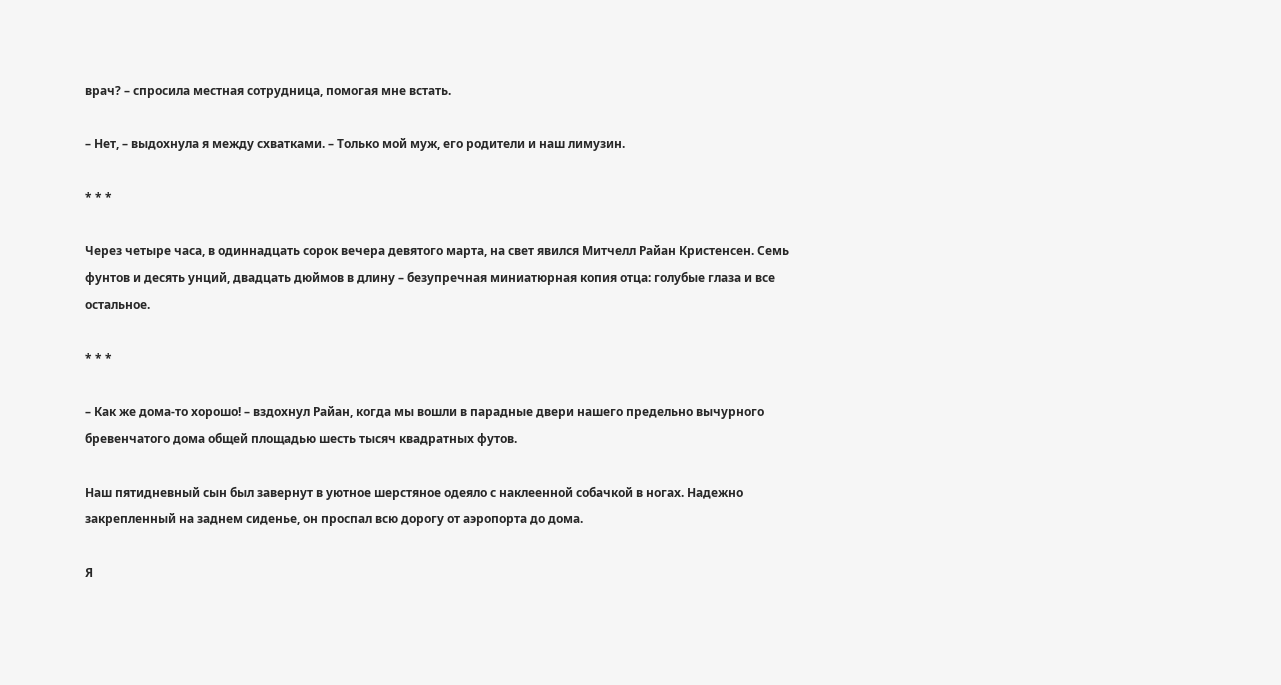врач? – спросила местная сотрудница, помогая мне встать.

– Нет, – выдохнула я между схватками. – Только мой муж, его родители и наш лимузин.

* * *

Через четыре часа, в одиннадцать сорок вечера девятого марта, на свет явился Митчелл Райан Кристенсен. Семь фунтов и десять унций, двадцать дюймов в длину – безупречная миниатюрная копия отца: голубые глаза и все остальное.

* * *

– Как же дома-то хорошо! – вздохнул Райан, когда мы вошли в парадные двери нашего предельно вычурного бревенчатого дома общей площадью шесть тысяч квадратных футов.

Наш пятидневный сын был завернут в уютное шерстяное одеяло с наклеенной собачкой в ногах. Надежно закрепленный на заднем сиденье, он проспал всю дорогу от аэропорта до дома.

Я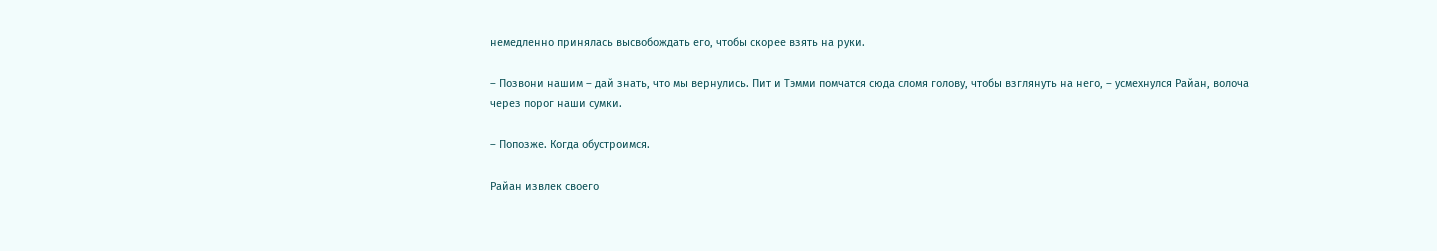немедленно принялась высвобождать его, чтобы скорее взять на руки.

– Позвони нашим – дай знать, что мы вернулись. Пит и Тэмми помчатся сюда сломя голову, чтобы взглянуть на него, – усмехнулся Райан, волоча через порог наши сумки.

– Попозже. Когда обустроимся.

Райан извлек своего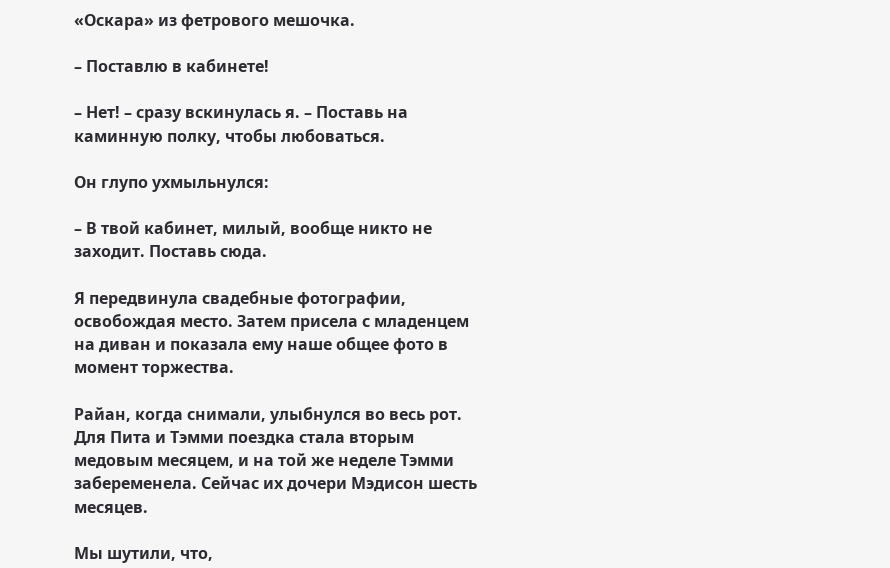«Оскара» из фетрового мешочка.

– Поставлю в кабинете!

– Нет! – сразу вскинулась я. – Поставь на каминную полку, чтобы любоваться.

Он глупо ухмыльнулся:

– В твой кабинет, милый, вообще никто не заходит. Поставь сюда.

Я передвинула свадебные фотографии, освобождая место. Затем присела с младенцем на диван и показала ему наше общее фото в момент торжества.

Райан, когда снимали, улыбнулся во весь рот. Для Пита и Тэмми поездка стала вторым медовым месяцем, и на той же неделе Тэмми забеременела. Сейчас их дочери Мэдисон шесть месяцев.

Мы шутили, что,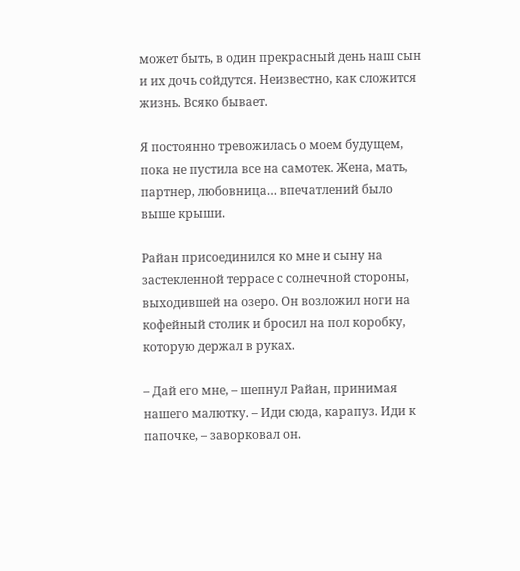может быть, в один прекрасный день наш сын и их дочь сойдутся. Неизвестно, как сложится жизнь. Всяко бывает.

Я постоянно тревожилась о моем будущем, пока не пустила все на самотек. Жена, мать, партнер, любовница… впечатлений было выше крыши.

Райан присоединился ко мне и сыну на застекленной террасе с солнечной стороны, выходившей на озеро. Он возложил ноги на кофейный столик и бросил на пол коробку, которую держал в руках.

– Дай его мне, – шепнул Райан, принимая нашего малютку. – Иди сюда, карапуз. Иди к папочке, – заворковал он.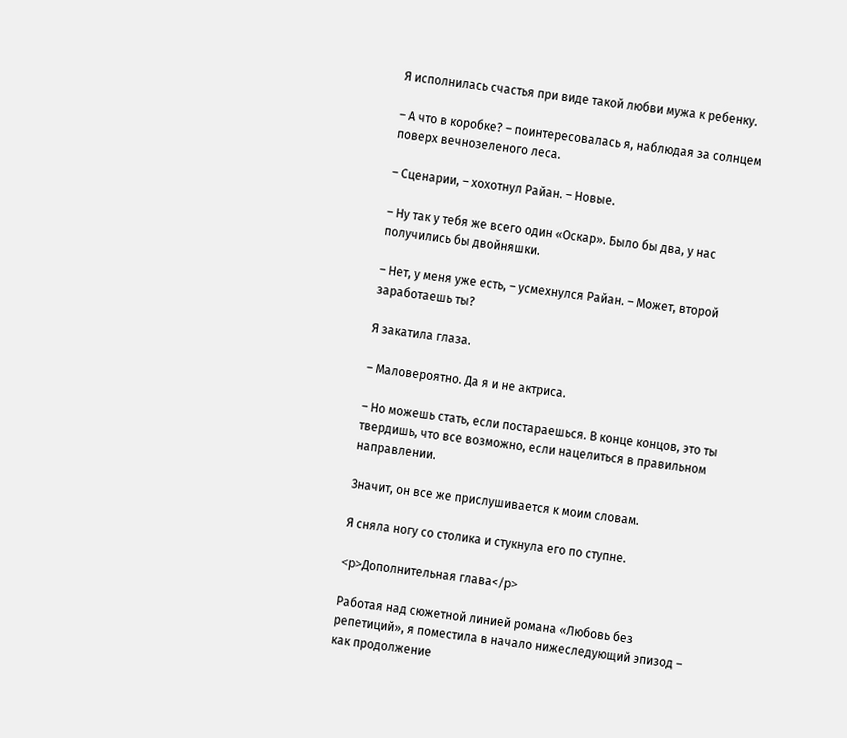Я исполнилась счастья при виде такой любви мужа к ребенку.

– А что в коробке? – поинтересовалась я, наблюдая за солнцем поверх вечнозеленого леса.

– Сценарии, – хохотнул Райан. – Новые.

– Ну так у тебя же всего один «Оскар». Было бы два, у нас получились бы двойняшки.

– Нет, у меня уже есть, – усмехнулся Райан. – Может, второй заработаешь ты?

Я закатила глаза.

– Маловероятно. Да я и не актриса.

– Но можешь стать, если постараешься. В конце концов, это ты твердишь, что все возможно, если нацелиться в правильном направлении.

Значит, он все же прислушивается к моим словам.

Я сняла ногу со столика и стукнула его по ступне.

<p>Дополнительная глава</p>

Работая над сюжетной линией романа «Любовь без репетиций», я поместила в начало нижеследующий эпизод – как продолжение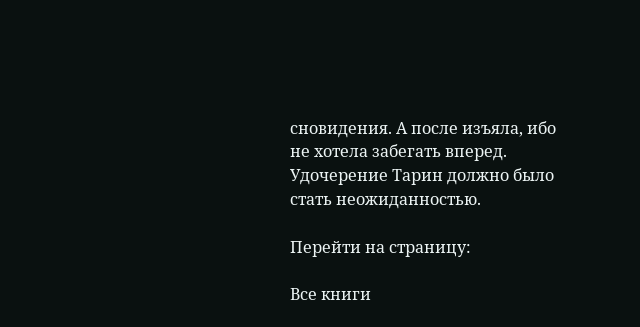сновидения. А после изъяла, ибо не хотела забегать вперед. Удочерение Тарин должно было стать неожиданностью.

Перейти на страницу:

Все книги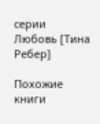серии Любовь [Тина Ребер]

Похожие книги